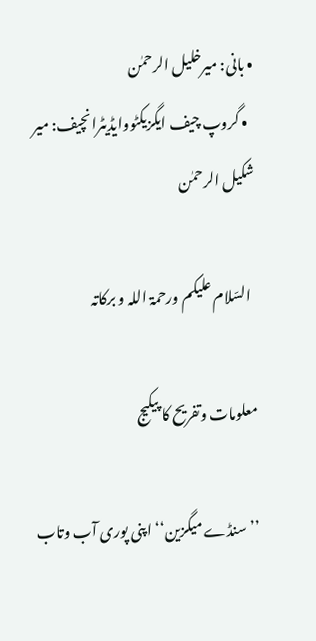• بانی: میرخلیل الرحمٰن
  • گروپ چیف ایگزیکٹووایڈیٹرانچیف: میر شکیل الرحمٰن

  السّلام علیکم ورحمۃ اللہ و برکاتہ

معلومات وتفریح کا پیکیج

’’سنڈے میگزین‘‘ اپنی پوری آب وتاب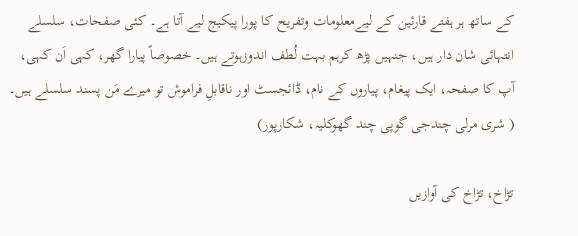کے ساتھ ہر ہفتے قارئین کے لیےمعلومات وتفریح کا پورا پیکیج لیے آتا ہے۔ کئی صفحات، سلسلے انتہائی شان دار ہیں، جنہیں پڑھ کرہم بہت لُطف اندوزہوتے ہیں۔ خصوصاً پیارا گھر، کہی اَن کہی، آپ کا صفحہ، ایک پیغام، پیاروں کے نام، ڈائجسٹ اور ناقابلِ فراموش تو میرے مَن پسند سلسلے ہیں۔ ( شری مرلی چندجی گوپی چند گھوکلیہ، شکارپور)

تڑاخ، تڑاخ کی آوازیں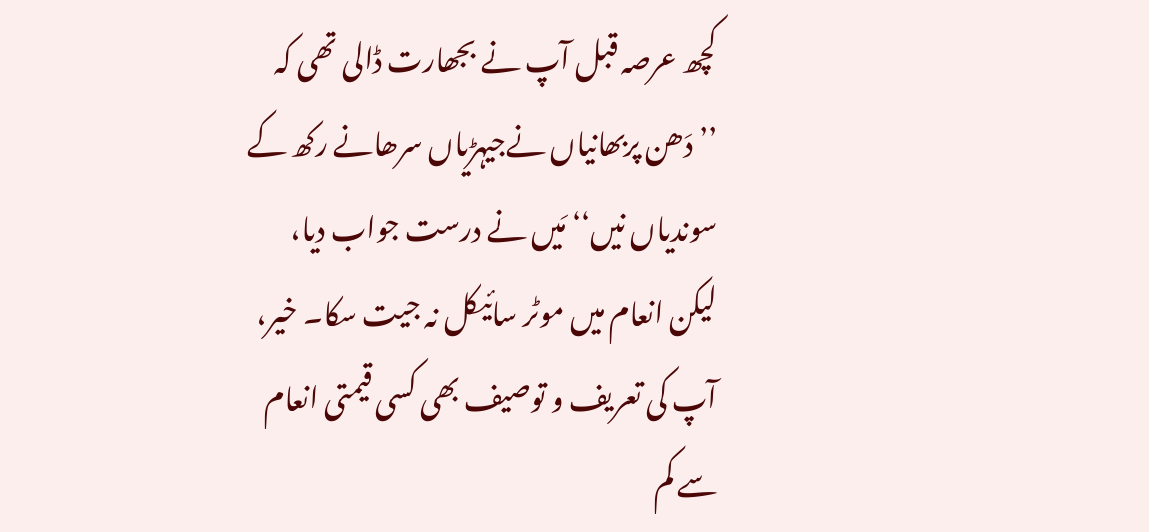کچھ عرصہ قبل آپ نے بجھارت ڈالی تھی کہ ’’دَھن پربھانیاں نےجیہڑیاں سرھانے رکھ کے سوندیاں نیں‘‘ مَیں نے درست جواب دیا، لیکن انعام میں موٹر سائیکل نہ جیت سکا۔ خیر، آپ کی تعریف و توصیف بھی کسی قیمتی انعام سے کم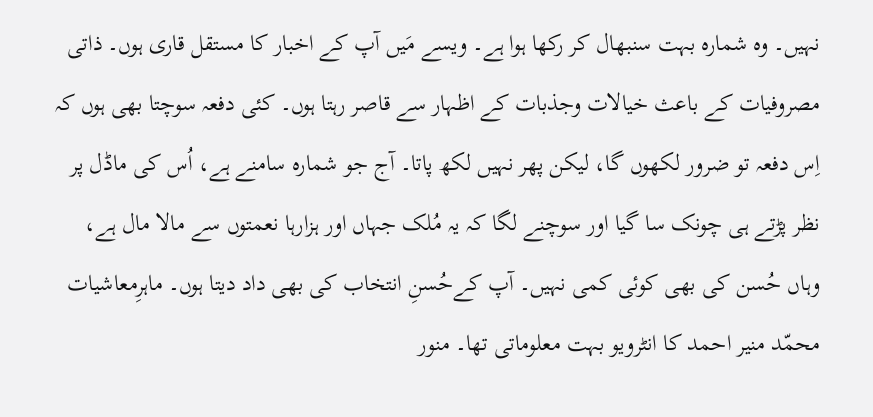نہیں۔ وہ شمارہ بہت سنبھال کر رکھا ہوا ہے۔ ویسے مَیں آپ کے اخبار کا مستقل قاری ہوں۔ ذاتی مصروفیات کے باعث خیالات وجذبات کے اظہار سے قاصر رہتا ہوں۔ کئی دفعہ سوچتا بھی ہوں کہ اِس دفعہ تو ضرور لکھوں گا، لیکن پھر نہیں لکھ پاتا۔ آج جو شمارہ سامنے ہے، اُس کی ماڈل پر نظر پڑتے ہی چونک سا گیا اور سوچنے لگا کہ یہ مُلک جہاں اور ہزارہا نعمتوں سے مالا مال ہے، وہاں حُسن کی بھی کوئی کمی نہیں۔ آپ کےحُسنِ انتخاب کی بھی داد دیتا ہوں۔ ماہرِمعاشیات محمّد منیر احمد کا انٹرویو بہت معلوماتی تھا۔ منور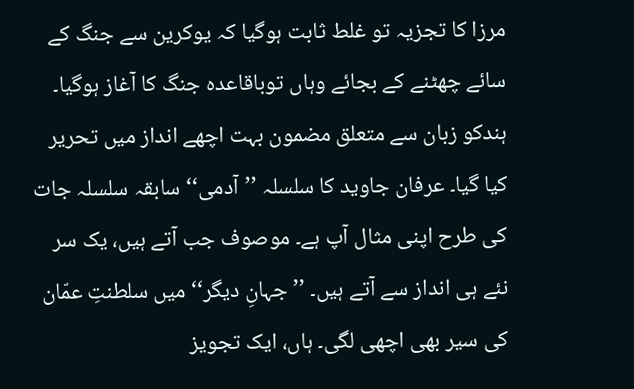مرزا کا تجزیہ تو غلط ثابت ہوگیا کہ یوکرین سے جنگ کے سائے چھٹنے کے بجائے وہاں توباقاعدہ جنگ کا آغاز ہوگیا۔ ہندکو زبان سے متعلق مضمون بہت اچھے انداز میں تحریر کیا گیا۔ عرفان جاوید کا سلسلہ ’’آدمی‘‘ سابقہ سلسلہ جات کی طرح اپنی مثال آپ ہے۔ موصوف جب آتے ہیں، یک سر نئے ہی انداز سے آتے ہیں۔ ’’جہانِ دیگر‘‘ میں سلطنتِ عمّان کی سیر بھی اچھی لگی۔ ہاں، ایک تجویز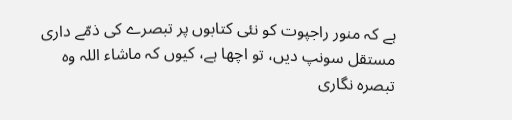ہے کہ منور راجپوت کو نئی کتابوں پر تبصرے کی ذمّے داری مستقل سونپ دیں، تو اچھا ہے، کیوں کہ ماشاء اللہ وہ تبصرہ نگاری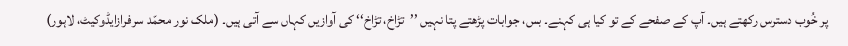پر خُوب دسترس رکھتے ہیں۔ آپ کے صفحے کے تو کیا ہی کہنے۔ بس، جوابات پڑھتے پتا نہیں ’’تڑاخ، تڑاخ‘‘ کی آوازیں کہاں سے آتی ہیں۔ (ملک نور محمّد سرفرازایڈوکیٹ، لاہور)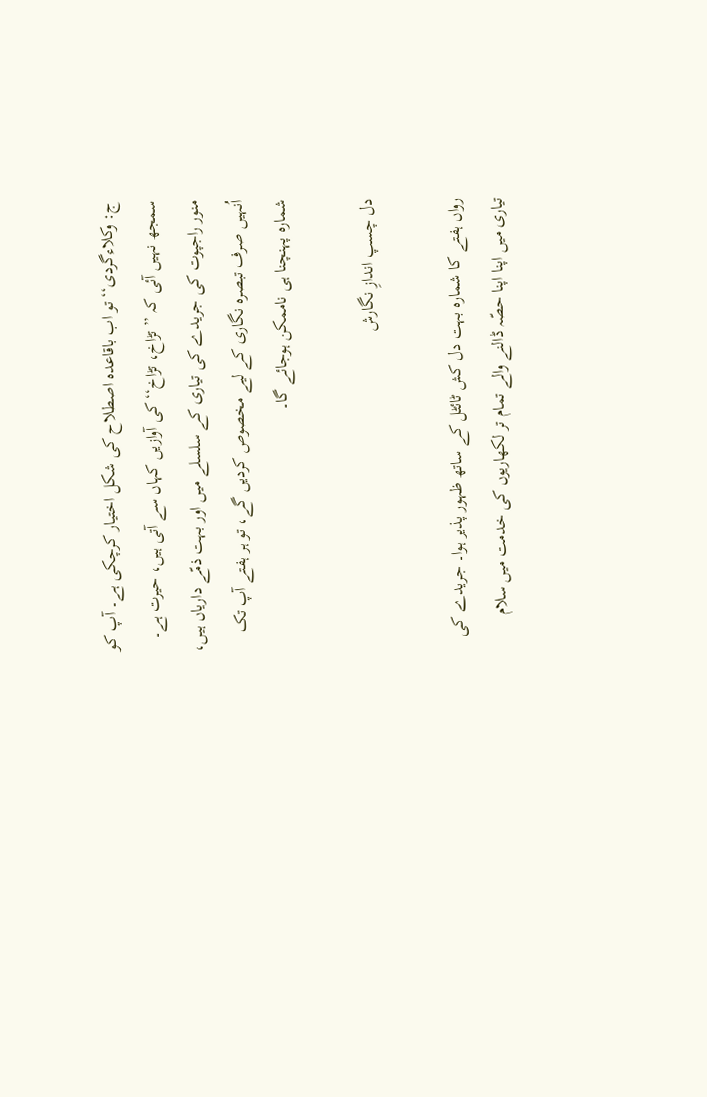ج: وکلاءگردی‘‘ تو اب باقاعدہ اصطلاح کی شکل اختیار کرچکی ہے۔ آپ کو سمجھ نہیں آئی کہ ’’تڑاخ، تڑاخ‘‘ کی آوازیں کہاں سے آتی ہیں، حیرت ہے۔ منور راجپوت کی جریدے کی تیاری کے سلسلے میں اور بہت ذمّے داریاں ہیں، اُنہیں صرف تبصرہ نگاری کے لیے مخصوص کردیں گے، تو ہر ہفتے آپ تک شمارہ پہنچنا ہی ناممکن ہوجائے گا۔

دل چسپ اندازِ نگارش

رواں ہفتے کا شمارہ بہت دل کش ٹائٹل کے ساتھ ظہور پذیر ہوا۔ جریدے کی تیاری میں اپنا اپنا حصّہ ڈالنے والے تمام تر لکھاریوں کی خدمت میں سلام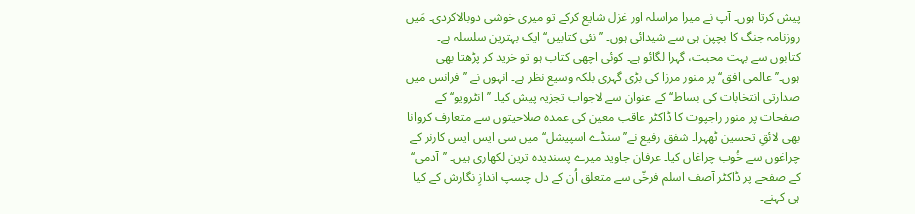پیش کرتا ہوں۔ آپ نے میرا مراسلہ اور غزل شایع کرکے تو میری خوشی دوبالاکردی۔ مَیں روزنامہ جنگ کا بچپن ہی سے شیدائی ہوں۔ ’’نئی کتابیں‘‘ ایک بہترین سلسلہ ہے۔ کتابوں سے بہت محبت، گہرا لگائو ہے۔ کوئی اچھی کتاب ہو تو خرید کر پڑھتا بھی ہوں۔’’عالمی افق‘‘ پر منور مرزا کی بڑی گہری بلکہ وسیع نظر ہے۔ انہوں نے ’’فرانس میں صدارتی انتخابات کی بساط‘‘ کے عنوان سے لاجواب تجزیہ پیش کیا۔ ’’انٹرویو‘‘ کے صفحات پر منور راجپوت کا ڈاکٹر عاقب معین کی عمدہ صلاحیتوں سے متعارف کروانا بھی لائقِ تحسین ٹھہرا۔ شفق رفیع نے’’سنڈے اسپیشل‘‘ میں سی ایس ایس کارنر کے چراغوں سے خُوب چراغاں کیا۔ عرفان جاوید میرے پسندیدہ ترین لکھاری ہیں۔ ’’آدمی‘‘ کے صفحے پر ڈاکٹر آصف اسلم فرخّی سے متعلق اُن کے دل چسپ اندازِ نگارش کے کیا ہی کہنے۔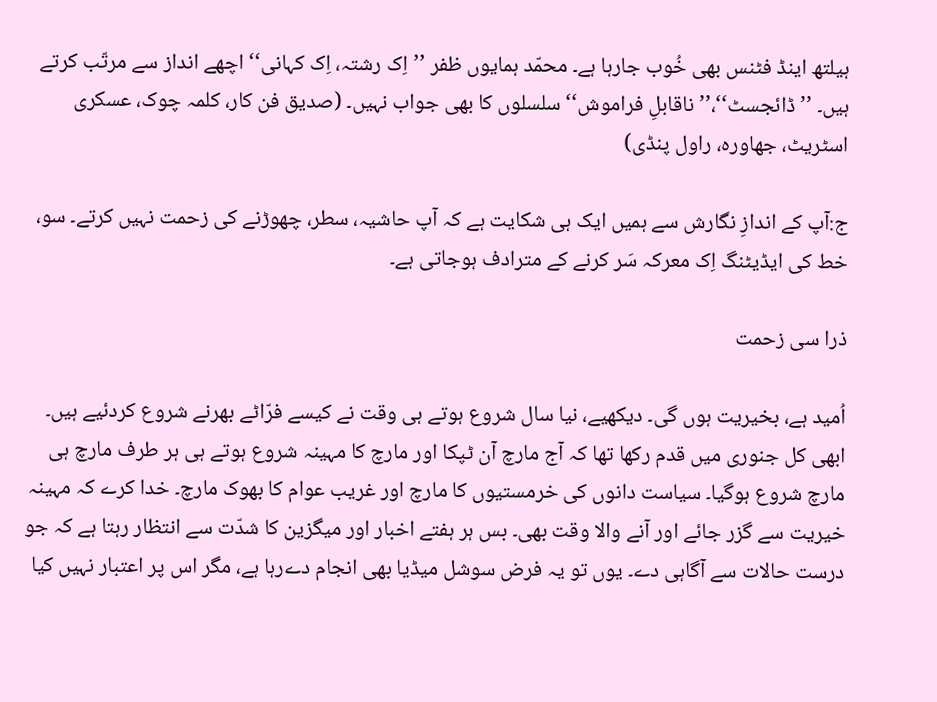ہیلتھ اینڈ فٹنس بھی خُوب جارہا ہے۔ محمّد ہمایوں ظفر ’’اِک رشتہ، اِک کہانی‘‘ اچھے انداز سے مرتّب کرتے ہیں۔ ’’ڈائجسٹ‘‘،’’ناقابلِ فراموش‘‘ سلسلوں کا بھی جواب نہیں۔ (صدیق فن کار، کلمہ چوک، عسکری اسٹریٹ، جھاورہ، راول پنڈی)

ج:آپ کے اندازِ نگارش سے ہمیں ایک ہی شکایت ہے کہ آپ حاشیہ، سطر، چھوڑنے کی زحمت نہیں کرتے۔ سو، خط کی ایڈیٹنگ اِک معرکہ سَر کرنے کے مترادف ہوجاتی ہے۔

ذرا سی زحمت

اُمید ہے، بخیریت ہوں گی۔ دیکھیے، نیا سال شروع ہوتے ہی وقت نے کیسے فرّاٹے بھرنے شروع کردئیے ہیں۔ ابھی کل جنوری میں قدم رکھا تھا کہ آج مارچ آن ٹپکا اور مارچ کا مہینہ شروع ہوتے ہی ہر طرف مارچ ہی مارچ شروع ہوگیا۔ سیاست دانوں کی خرمستیوں کا مارچ اور غریب عوام کا بھوک مارچ۔ خدا کرے کہ مہینہ خیریت سے گزر جائے اور آنے والا وقت بھی۔ بس ہر ہفتے اخبار اور میگزین کا شدّت سے انتظار رہتا ہے کہ جو درست حالات سے آگاہی دے۔ یوں تو یہ فرض سوشل میڈیا بھی انجام دےرہا ہے، مگر اس پر اعتبار نہیں کیا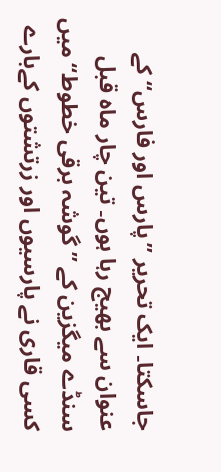جاسکتا۔ ایک تحریر ’’پارس اور فارس‘‘ کے عنوان سے بھیج رہا ہوں۔ تین چار ماہ قبل سنڈے میگزین کے ’’گوشہ برقی خطوط‘‘ میں کسی قاری نے پارسیوں اور زرتشتوں کےبارے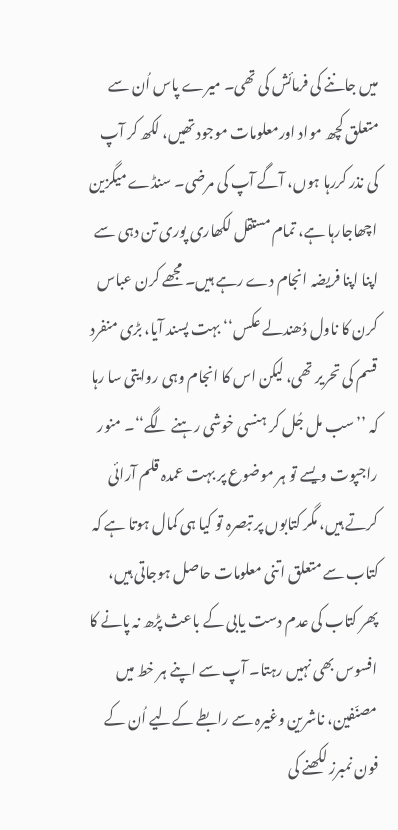میں جاننے کی فرمائش کی تھی۔ میرے پاس اُن سے متعلق کچھ مواد اورمعلومات موجود تھیں، لکھ کر آپ کی نذر کررہا ہوں، آگے آپ کی مرضی۔ سنڈے میگزین اچھاجارہا ہے، تمام مستقل لکھاری پوری تن دہی سے اپنا اپنا فریضہ انجام دے رہے ہیں۔ مجھے کرن عباس کرن کا ناول دُھندلے عکس‘‘ بہت پسند آیا، بڑی منفرد قسم کی تحریر تھی، لیکن اس کا انجام وہی روایتی سا رہا کہ ’’سب مل جُل کر ہنسی خوشی رہنے لگے‘‘۔ منور راجپوت ویسے تو ہر موضوع پر بہت عمدہ قلم آرائی کرتے ہیں، مگر کتابوں پر تبصرہ تو کیا ہی کمال ہوتا ہے کہ کتاب سے متعلق اتنی معلومات حاصل ہوجاتی ہیں، پھر کتاب کی عدم دست یابی کے باعث پڑھ نہ پانے کا افسوس بھی نہیں رہتا۔ آپ سے اپنے ہر خط میں مصنّفین، ناشرین وغیرہ سے رابطے کےلیے اُن کے فون نمبرز لکھنے کی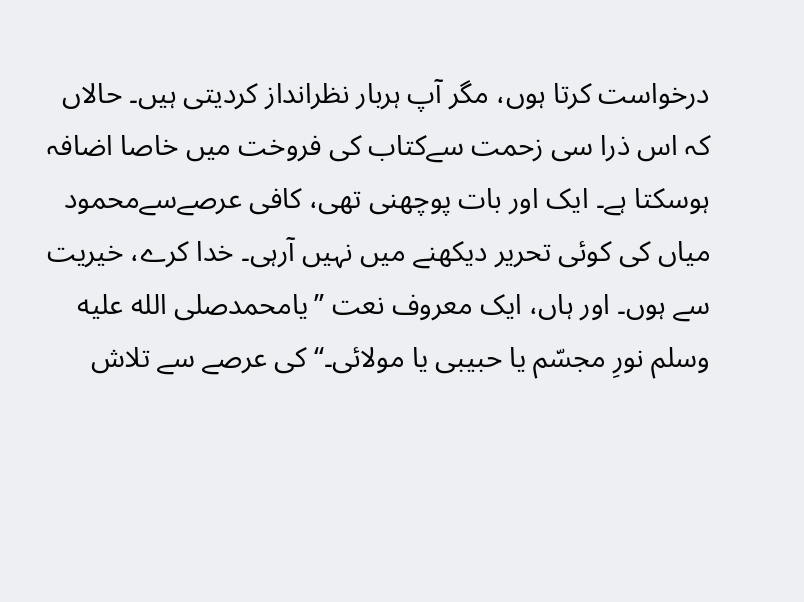درخواست کرتا ہوں، مگر آپ ہربار نظرانداز کردیتی ہیں۔ حالاں کہ اس ذرا سی زحمت سےکتاب کی فروخت میں خاصا اضافہ ہوسکتا ہے۔ ایک اور بات پوچھنی تھی، کافی عرصےسےمحمود میاں کی کوئی تحریر دیکھنے میں نہیں آرہی۔ خدا کرے، خیریت سے ہوں۔ اور ہاں، ایک معروف نعت ’’یامحمدصلى الله عليه وسلم نورِ مجسّم یا حبیبی یا مولائی۔‘‘ کی عرصے سے تلاش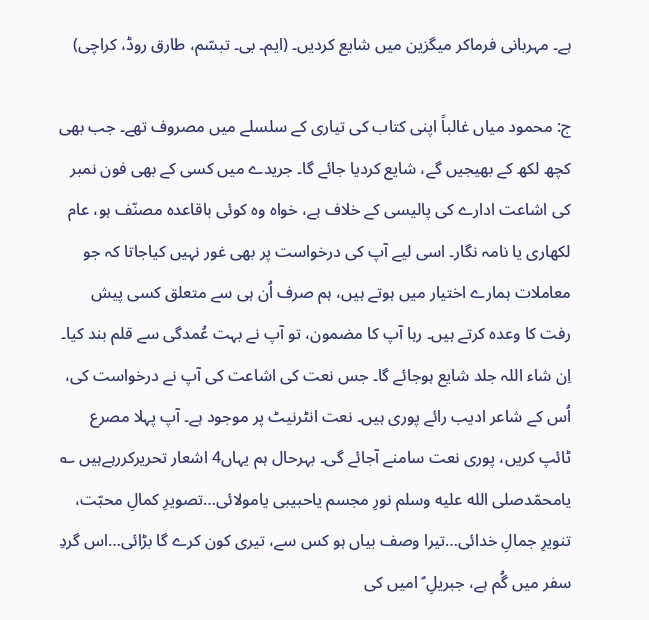ہے۔ مہربانی فرماکر میگزین میں شایع کردیں۔ (ایم۔ بی۔ تبسّم، طارق روڈ، کراچی)

ج: محمود میاں غالباً اپنی کتاب کی تیاری کے سلسلے میں مصروف تھے۔ جب بھی کچھ لکھ کے بھیجیں گے، شایع کردیا جائے گا۔ جریدے میں کسی کے بھی فون نمبر کی اشاعت ادارے کی پالیسی کے خلاف ہے، خواہ وہ کوئی باقاعدہ مصنّف ہو، عام لکھاری یا نامہ نگار۔ اسی لیے آپ کی درخواست پر بھی غور نہیں کیاجاتا کہ جو معاملات ہمارے اختیار میں ہوتے ہیں، ہم صرف اُن ہی سے متعلق کسی پیش رفت کا وعدہ کرتے ہیں۔ رہا آپ کا مضمون، تو آپ نے بہت عُمدگی سے قلم بند کیا۔ اِن شاء اللہ جلد شایع ہوجائے گا۔ جس نعت کی اشاعت کی آپ نے درخواست کی، اُس کے شاعر ادیب رائے پوری ہیں۔ نعت انٹرنیٹ پر موجود ہے۔ آپ پہلا مصرع ٹائپ کریں، پوری نعت سامنے آجائے گی۔ بہرحال ہم یہاں4 اشعار تحریرکررہےہیں ؎ یامحمّدصلى الله عليه وسلم نورِ مجسم یاحبیبی یامولائی…تصویرِ کمالِ محبّت، تنویرِ جمالِ خدائی…تیرا وصف بیاں ہو کس سے، تیری کون کرے گا بڑائی…اس گردِ سفر میں گُم ہے، جبریلِ ؑ امیں کی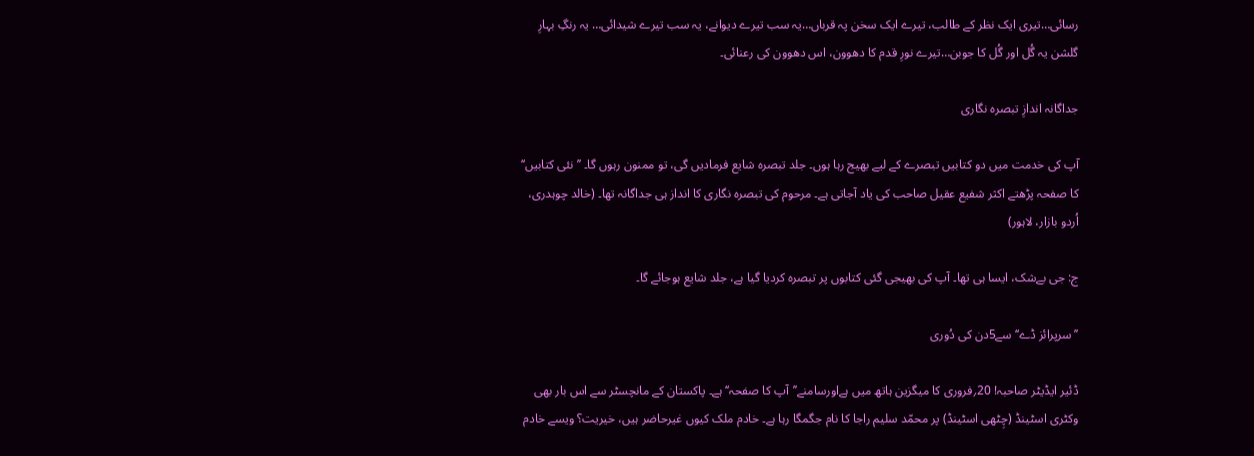رسائی…تیری ایک نظر کے طالب، تیرے ایک سخن پہ قرباں…یہ سب تیرے دیوانے، یہ سب تیرے شیدائی… یہ رنگِ بہارِ گلشن یہ گُل اور گُل کا جوبن…تیرے نورِ قدم کا دھوون، اس دھوون کی رعنائی۔

جداگانہ اندازِ تبصرہ نگاری

آپ کی خدمت میں دو کتابیں تبصرے کے لیے بھیج رہا ہوں۔ جلد تبصرہ شایع فرمادیں گی، تو ممنون رہوں گا۔ ’’نئی کتابیں‘‘ کا صفحہ پڑھتے اکثر شفیع عقیل صاحب کی یاد آجاتی ہے۔ مرحوم کی تبصرہ نگاری کا انداز ہی جداگانہ تھا۔ (خالد چوہدری، اُردو بازار، لاہور)

ج: جی بےشک، ایسا ہی تھا۔ آپ کی بھیجی گئی کتابوں پر تبصرہ کردیا گیا ہے، جلد شایع ہوجائے گا۔

’’سرپرائز ڈے‘‘ سے5دن کی دُوری

ڈئیر ایڈیٹر صاحبہ! 20؍فروری کا میگزین ہاتھ میں ہےاورسامنے’’آپ کا صفحہ‘‘ ہے۔ پاکستان کے مانچسٹر سے اس بار بھی وکٹری اسٹینڈ (چِٹھی اسٹینڈ) پر محمّد سلیم راجا کا نام جگمگا رہا ہے۔ خادم ملک کیوں غیرحاضر ہیں، خیریت؟ ویسے خادم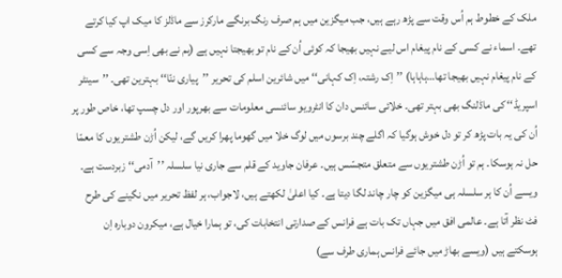ملک کے خطوط ہم اُس وقت سے پڑھ رہے ہیں، جب میگزین میں ہم صرف رنگ برنگے مارکرز سے ماڈلز کا میک اپ کیا کرتے تھے۔ اسماء نے کسی کے نام پیغام اس لیے نہیں بھیجا کہ کوئی اُن کے نام تو بھیجتا نہیں ہے (ہم نے بھی اِسی وجہ سے کسی کے نام پیغام نہیں بھیجا تھا…ہاہاہا) ’’اِک رشتہ، اِک کہانی‘‘ میں شائرین اسلم کی تحریر ’’پیاری ننّا‘‘ بہترین تھی۔ ’’سینٹر اسپریڈ‘‘ کی ماڈلنگ بھی بہتر تھی۔ خلائی سائنس دان کا انٹرویو سائنسی معلومات سے بھرپور اور دل چسپ تھا، خاص طور پر اُن کی یہ بات پڑھ کر تو دل خوش ہوگیا کہ اگلے چند برسوں میں لوگ خلا میں گھوما پھرا کریں گے، لیکن اُڑن طشتریوں کا معمّا حل نہ ہوسکا۔ ہم تو اُڑن طشتریوں سے متعلق متجسّس ہیں۔ عرفان جاوید کے قلم سے جاری نیا سلسلہ ’’آدمی‘‘ زبردست ہے۔ ویسے اُن کا ہر سلسلہ ہی میگزین کو چار چاند لگا دیتا ہے۔ کیا اعلیٰ لکھتے ہیں، لاجواب، ہر لفظ تحریر میں نگینے کی طرح فٹ نظر آتا ہے۔ عالمی افق میں جہاں تک بات ہے فرانس کے صدارتی انتخابات کی، تو ہمارا خیال ہے، میکرون دوبارہ اِن ہوسکتے ہیں (ویسے بھاڑ میں جائے فرانس ہماری طرف سے)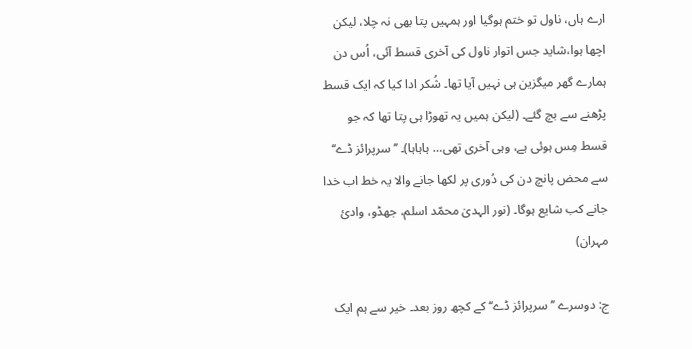ارے ہاں، ناول تو ختم ہوگیا اور ہمہیں پتا بھی نہ چلا، لیکن اچھا ہوا،شاید جس اتوار ناول کی آخری قسط آئی، اُس دن ہمارے گھر میگزین ہی نہیں آیا تھا۔ شُکر ادا کیا کہ ایک قسط پڑھنے سے بچ گئے۔ (لیکن ہمیں یہ تھوڑا ہی پتا تھا کہ جو قسط مِس ہوئی ہے، وہی آخری تھی… ہاہاہا)۔ ’’سرپرائز ڈے‘‘ سے محض پانچ دن کی دُوری پر لکھا جانے والا یہ خط اب خدا جانے کب شایع ہوگا۔ (نور الہدیٰ محمّد اسلم، جھڈو، وادئ مہران)

ج: دوسرے ’’سرپرائز ڈے‘‘ کے کچھ روز بعد۔ خیر سے ہم ایک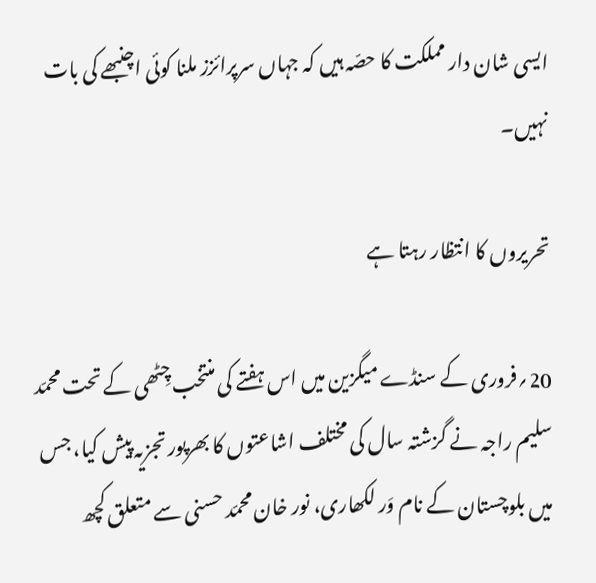ایسی شان دار مملکت کا حصّہ ہیں کہ جہاں سرپرائزز ملنا کوئی اچنبھے کی بات نہیں۔

تحریروں کا انتظار رہتا ہے

20؍فروری کے سنڈے میگزین میں اس ہفتے کی منتخب چِٹھی کے تحت محمّد سلیم راجہ نے گزشتہ سال کی مختلف اشاعتوں کا بھرپور تجزیہ پیش کیا، جس میں بلوچستان کے نام وَر لکھاری، نور خان محمّد حسنی سے متعلق کچھ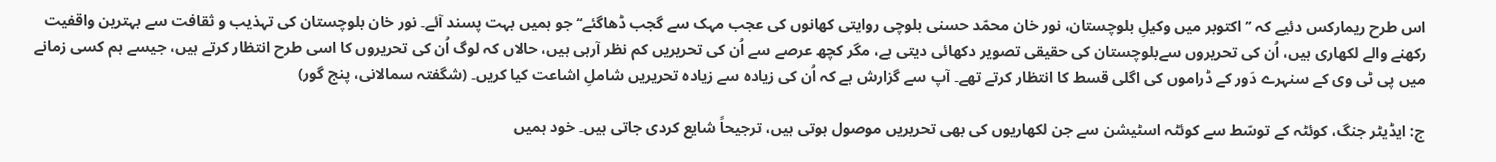اس طرح ریمارکس دئیے کہ ’’اکتوبر میں وکیلِ بلوچستان، نور خان محمّد حسنی بلوچی روایتی کھانوں کی عجب مہک سے گجب ڈھاگئے‘‘ جو ہمیں بہت پسند آئے۔ نور خان بلوچستان کی تہذیب و ثقافت سے بہترین واقفیت رکھنے والے لکھاری ہیں، اُن کی تحریروں سےبلوچستان کی حقیقی تصویر دکھائی دیتی ہے، مگر کچھ عرصے سے اُن کی تحریریں کم نظر آرہی ہیں، حالاں کہ لوگ اُن کی تحریروں کا اسی طرح انتظار کرتے ہیں، جیسے ہم کسی زمانے میں پی ٹی وی کے سنہرے دَور کے ڈراموں کی اگلی قسط کا انتظار کرتے تھے۔ آپ سے گزارش ہے کہ اُن کی زیادہ سے زیادہ تحریریں شاملِ اشاعت کیا کریں۔ (شگفتہ سمالانی، پنج گور)

ج: ایڈیٹر جنگ، کوئٹہ کے توسّط سے کوئٹہ اسٹیشن سے جن لکھاریوں کی بھی تحریریں موصول ہوتی ہیں، ترجیحاً شایع کردی جاتی ہیں۔ خود ہمیں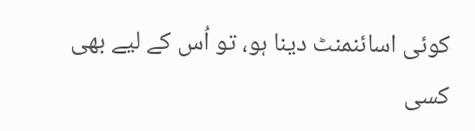کوئی اسائنمنٹ دینا ہو، تو اُس کے لیے بھی کسی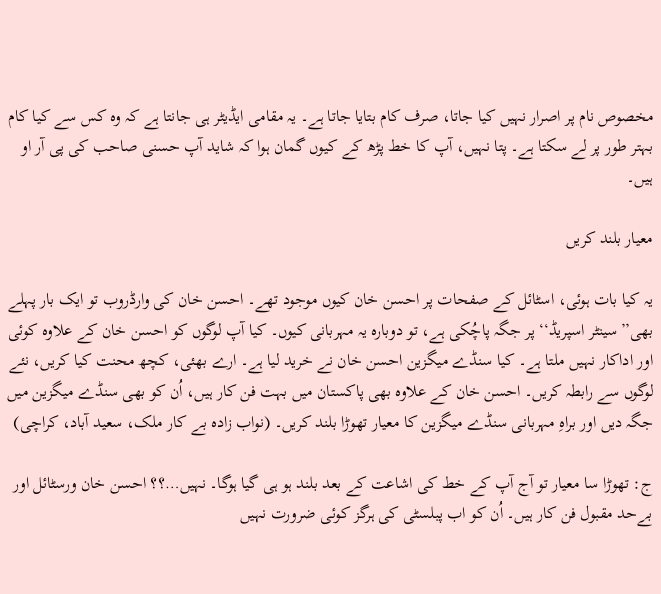مخصوص نام پر اصرار نہیں کیا جاتا، صرف کام بتایا جاتا ہے۔ یہ مقامی ایڈیٹر ہی جانتا ہے کہ وہ کس سے کیا کام بہتر طور پر لے سکتا ہے۔ پتا نہیں، آپ کا خط پڑھ کے کیوں گمان ہوا کہ شاید آپ حسنی صاحب کی پی آر او ہیں۔

معیار بلند کریں

یہ کیا بات ہوئی، اسٹائل کے صفحات پر احسن خان کیوں موجود تھے۔ احسن خان کی وارڈروب تو ایک بار پہلے بھی’’سینٹر اسپریڈ‘‘ پر جگہ پاچُکی ہے، تو دوبارہ یہ مہربانی کیوں۔ کیا آپ لوگوں کو احسن خان کے علاوہ کوئی اور اداکار نہیں ملتا ہے۔ کیا سنڈے میگزین احسن خان نے خرید لیا ہے۔ ارے بھئی، کچھ محنت کیا کریں، نئے لوگوں سے رابطہ کریں۔ احسن خان کے علاوہ بھی پاکستان میں بہت فن کار ہیں، اُن کو بھی سنڈے میگزین میں جگہ دیں اور براہِ مہربانی سنڈے میگزین کا معیار تھوڑا بلند کریں۔ (نواب زادہ بے کار ملک، سعید آباد، کراچی)

ج: تھوڑا سا معیار تو آج آپ کے خط کی اشاعت کے بعد بلند ہو ہی گیا ہوگا۔ نہیں…؟؟ احسن خان ورسٹائل اور بےحد مقبول فن کار ہیں۔ اُن کو اب پبلسٹی کی ہرگز کوئی ضرورت نہیں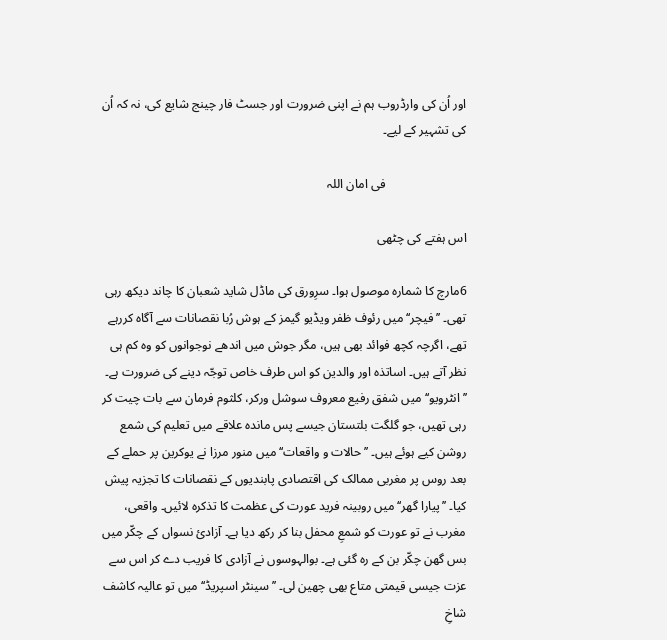اور اُن کی وارڈروب ہم نے اپنی ضرورت اور جسٹ فار چینج شایع کی، نہ کہ اُن کی تشہیر کے لیے۔

                          فی امان اللہ

اس ہفتے کی چٹھی

6مارچ کا شمارہ موصول ہوا۔ سرِورق کی ماڈل شاید شعبان کا چاند دیکھ رہی تھی۔ ’’فیچر‘‘ میں رئوف ظفر ویڈیو گیمز کے ہوش رُبا نقصانات سے آگاہ کررہے تھے، اگرچہ کچھ فوائد بھی ہیں، مگر جوش میں اندھے نوجوانوں کو وہ کم ہی نظر آتے ہیں۔ اساتذہ اور والدین کو اس طرف خاص توجّہ دینے کی ضرورت ہے۔ ’’انٹرویو‘‘ میں شفق رفیع معروف سوشل ورکر، کلثوم فرمان سے بات چیت کر رہی تھیں، جو گلگت بلتستان جیسے پس ماندہ علاقے میں تعلیم کی شمع روشن کیے ہوئے ہیں۔ ’’حالات و واقعات‘‘ میں منور مرزا نے یوکرین پر حملے کے بعد روس پر مغربی ممالک کی اقتصادی پابندیوں کے نقصانات کا تجزیہ پیش کیا۔ ’’پیارا گھر‘‘ میں روبینہ فرید عورت کی عظمت کا تذکرہ لائیں۔ واقعی، مغرب نے تو عورت کو شمعِ محفل بنا کر رکھ دیا ہے۔ آزادئ نسواں کے چکّر میں بس گھن چکّر بن کے رہ گئی ہے۔ بوالہوسوں نے آزادی کا فریب دے کر اس سے عزت جیسی قیمتی متاع بھی چھین لی۔ ’’سینٹر اسپریڈ‘‘ میں تو عالیہ کاشف شاخِ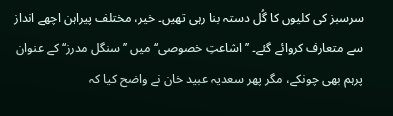سرسبز کی کلیوں کا گُل دستہ بنا رہی تھیں۔ خیر، مختلف پیراہن اچھے انداز سے متعارف کروائے گئے۔ ’’اشاعتِ خصوصی‘‘ میں ’’سنگل مدرز‘‘ کے عنوان پرہم بھی چونکے، مگر پھر سعدیہ عبید خان نے واضح کیا کہ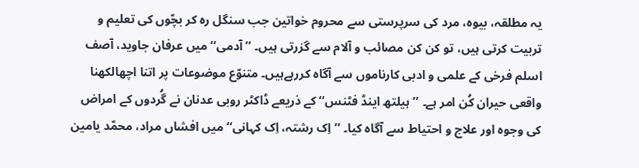یہ مطلقہ، بیوہ، مرد کی سرپرستی سے محروم خواتین جب سنگل رہ کر بچّوں کی تعلیم و تربیت کرتی ہیں، تو کن کن مصائب و آلام سے گزرتی ہیں۔ ’’آدمی‘‘ میں عرفان جاوید، آصف اسلم فرخی کے علمی و ادبی کارناموں سے آگاہ کررہےہیں۔ متنوّع موضوعات پر اتنا اچھالکھنا واقعی حیران کُن امر ہے۔ ’’ہیلتھ اینڈ فٹنس‘‘ کے ذریعے ڈاکٹر روبی عدنان نے گُردوں کے امراض کی وجوہ اور علاج و احتیاط سے آگاہ کیا۔ ’’اِک رشتہ، اِک کہانی‘‘ میں افشاں مراد، محمّد یامین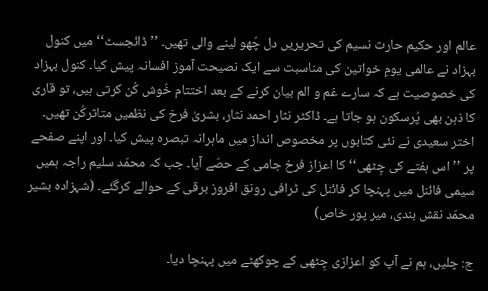عالم اور حکیم حارث نسیم کی تحریریں دل چُھو لینے والی تھیں۔ ’’ڈائجسٹ‘‘ میں کنول بہزاد نے عالمی یومِ خواتین کی مناسبت سے ایک نصیحت آموز افسانہ پیش کیا۔ کنول بہزاد کی خصوصیت ہے کہ سارے غم و الم بیان کرنے کے بعد اختتام خُوش کُن کرتی ہیں، تو قاری کا ذہن بھی پُرسکون ہو جاتا ہے۔ ڈاکٹر نثار احمد نثار، بشریٰ فرخ کی نظمیں متاثرکُن تھیں۔ اختر سعیدی نے نئی کتابوں پر مخصوص انداز میں ماہرانہ تبصرہ پیش کیا۔ اور اپنے صفحے پر ’’اس ہفتے کی چِٹھی‘‘ کا اعزاز فرخ جامی کے حصّے آیا۔ جب کہ محمّد سلیم راجہ ہمیں سیمی فائنل میں پہنچا کر فائنل کی ٹرافی رونق افروز برقی کے حوالے کرگئے۔ (شہزادہ بشیر محمّد نقش بندی، میر پور خاص)

ج: چلیں، ہم نے آپ کو اعزازی چِٹھی کے چوکھٹے میں پہنچا دیا۔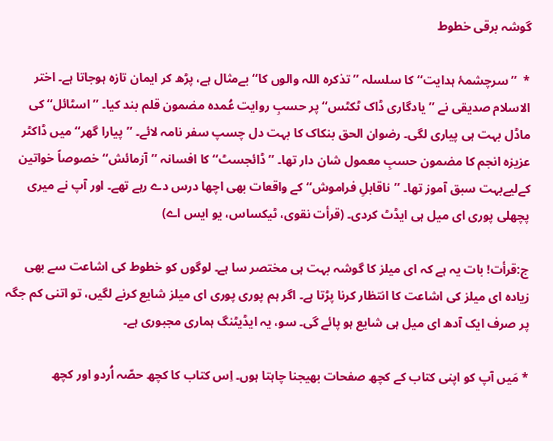گوشہ برقی خطوط

*  ’’سرچشمۂ ہدایت‘‘ کا سلسلہ ’’تذکرہ اللہ والوں کا‘‘ بےمثال ہے، پڑھ کر ایمان تازہ ہوجاتا ہے۔ اختر الاسلام صدیقی نے ’’یادگاری ڈاک ٹکٹس‘‘ پر حسبِ روایت عُمدہ مضمون قلم بند کیا۔ ’’اسٹائل‘‘ کی ماڈل بہت ہی پیاری لگی۔ رضوان الحق بنکاک کا بہت دل چسپ سفر نامہ لائے۔ ’’پیارا گھر‘‘ میں ڈاکٹر عزیزہ انجم کا مضمون حسبِ معمول شان دار تھا۔ ’’ڈائجسٹ‘‘ کا افسانہ ’’آزمائش‘‘ خصوصاً خواتین کےلیےبہت سبق آموز تھا۔ ’’ناقابلِ فراموش‘‘ کے واقعات بھی اچھا درس دے رہے تھے۔ اور آپ نے میری پچھلی پوری ای میل ہی ایڈٹ کردی۔ (قرأت نقوی، ٹیکساس، یو ایس اے)

ج:قرأت! بات یہ ہے کہ ای میلز کا گوشہ بہت ہی مختصر سا ہے۔ لوگوں کو خطوط کی اشاعت سے بھی زیادہ ای میلز کی اشاعت کا انتظار کرنا پڑتا ہے۔ اگر ہم پوری پوری ای میلز شایع کرنے لگیں، تو اتنی کم جگہ پر صرف ایک آدھ ای میل ہی شایع ہو پائے گی۔ سو، یہ ایڈیٹنگ ہماری مجبوری ہے۔

* مَیں آپ کو اپنی کتاب کے کچھ صفحات بھیجنا چاہتا ہوں۔ اِس کتاب کا کچھ حصّہ اُردو اور کچھ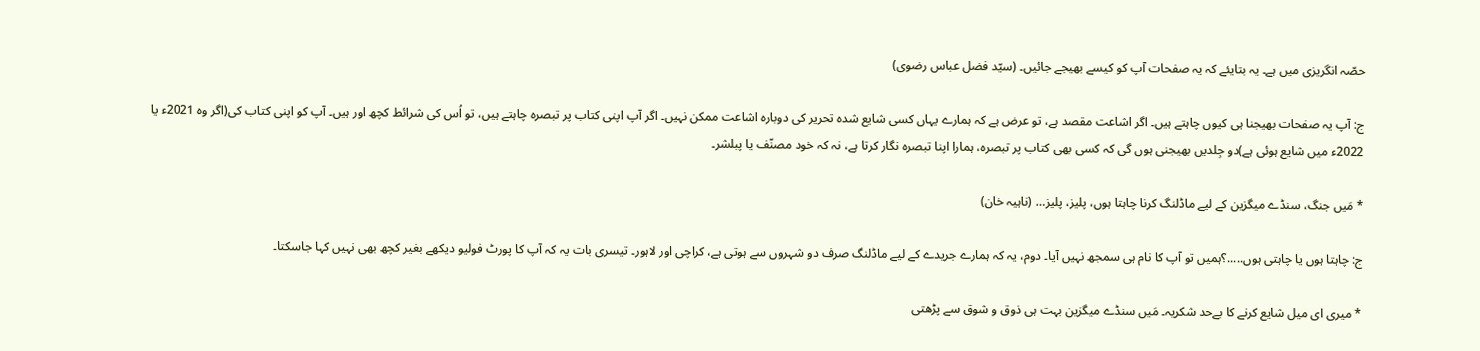حصّہ انگریزی میں ہے۔ یہ بتایئے کہ یہ صفحات آپ کو کیسے بھیجے جائیں۔ (سیّد فضل عباس رضوی)

ج: آپ یہ صفحات بھیجنا ہی کیوں چاہتے ہیں۔ اگر اشاعت مقصد ہے، تو عرض ہے کہ ہمارے یہاں کسی شایع شدہ تحریر کی دوبارہ اشاعت ممکن نہیں۔ اگر آپ اپنی کتاب پر تبصرہ چاہتے ہیں، تو اُس کی شرائط کچھ اور ہیں۔ آپ کو اپنی کتاب کی(اگر وہ 2021ء یا 2022ء میں شایع ہوئی ہے)دو جِلدیں بھیجنی ہوں گی کہ کسی بھی کتاب پر تبصرہ، ہمارا اپنا تبصرہ نگار کرتا ہے، نہ کہ خود مصنّف یا پبلشر۔

* مَیں جنگ، سنڈے میگزین کے لیے ماڈلنگ کرنا چاہتا ہوں، پلیز، پلیز… (ناہیہ خان)

ج: چاہتا ہوں یا چاہتی ہوں.....؟ہمیں تو آپ کا نام ہی سمجھ نہیں آیا۔ دوم، یہ کہ ہمارے جریدے کے لیے ماڈلنگ صرف دو شہروں سے ہوتی ہے، کراچی اور لاہور۔ تیسری بات یہ کہ آپ کا پورٹ فولیو دیکھے بغیر کچھ بھی نہیں کہا جاسکتا۔

* میری ای میل شایع کرنے کا بےحد شکریہ۔ مَیں سنڈے میگزین بہت ہی ذوق و شوق سے پڑھتی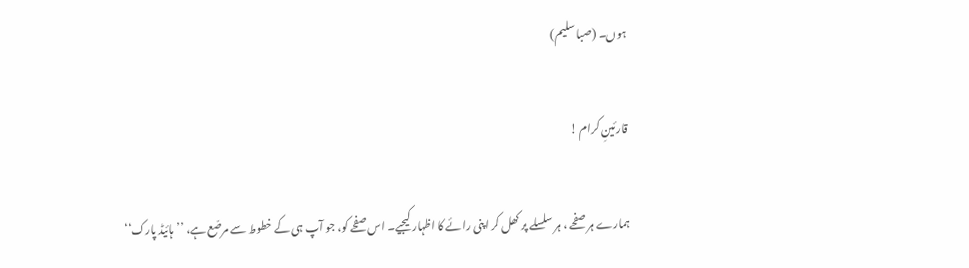ہوں۔ (صبا سلیم)

قارئینِ کرام !

ہمارے ہر صفحے ، ہر سلسلے پر کھل کر اپنی رائے کا اظہار کیجیے۔ اس صفحے کو، جو آپ ہی کے خطوط سے مرصّع ہے، ’’ہائیڈ پارک‘‘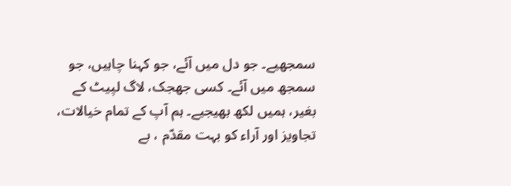سمجھیے۔ جو دل میں آئے، جو کہنا چاہیں، جو سمجھ میں آئے۔ کسی جھجک، لاگ لپیٹ کے بغیر، ہمیں لکھ بھیجیے۔ ہم آپ کے تمام خیالات، تجاویز اور آراء کو بہت مقدّم ، بے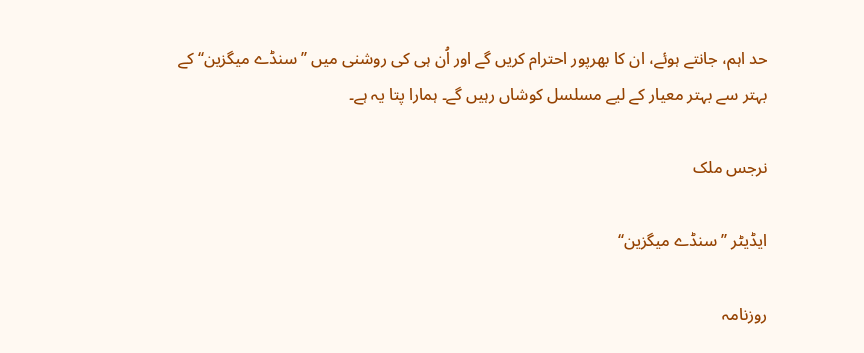حد اہم، جانتے ہوئے، ان کا بھرپور احترام کریں گے اور اُن ہی کی روشنی میں ’’سنڈے میگزین‘‘ کے بہتر سے بہتر معیار کے لیے مسلسل کوشاں رہیں گے۔ ہمارا پتا یہ ہے۔

نرجس ملک

ایڈیٹر ’’ سنڈے میگزین‘‘

روزنامہ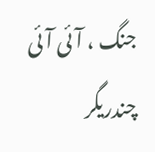جنگ ، آئی آئی چندریگر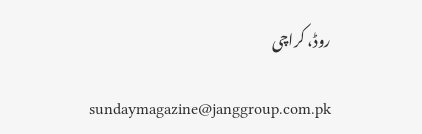روڈ، کراچی

sundaymagazine@janggroup.com.pk